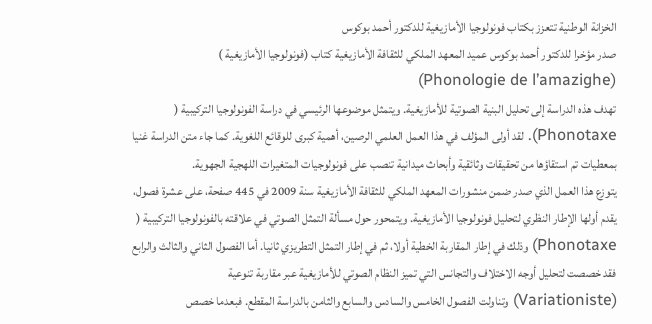الخزانة الوطنية تتعزز بكتاب فونولوجيا الأمازيغية للدكتور أحمد بوكوس
صدر مؤخرا للدكتور أحمد بوكوس عميد المعهد الملكي للثقافة الأمازيغية كتاب (فونولوجيا الأمازيغية ) (Phonologie de l’amazighe)
تهدف هذه الدراسة إلى تحليل البنية الصوتية للأمازيغية. ويتمثل موضوعها الرئيسي في دراسة الفونولوجيا التركيبية ( Phonotaxe). لقد أولى المؤلف في هذا العمل العلمي الرصين، أهمية كبرى للوقائع اللغوية. كما جاء متن الدراسة غنيا بمعطيات تم استقاؤها من تحقيقات وثائقية وأبحاث ميدانية تنصب على فونولوجيات المتغيرات اللهجية الجهوية.
يتوزع هذا العمل الذي صدر ضمن منشورات المعهد الملكي للثقافة الأمازيغية سنة 2009 في 445 صفحة، على عشرة فصول، يقدم أولها الإطار النظري لتحليل فونولوجيا الأمازيغية. ويتمحور حول مسألة التمثل الصوتي في علاقته بالفونولوجيا التركيبية ( Phonotaxe) وذلك في إطار المقاربة الخطية أولا، ثم في إطار التمثل التطريزي ثانيا. أما الفصول الثاني والثالث والرابع فقد خصصت لتحليل أوجه الاختلاف والتجانس التي تميز النظام الصوتي للأمازيغية عبر مقاربة تنوعية (Variationiste) وتناولت الفصول الخامس والسادس والسابع والثامن بالدراسة المقطع. فبعدما خصص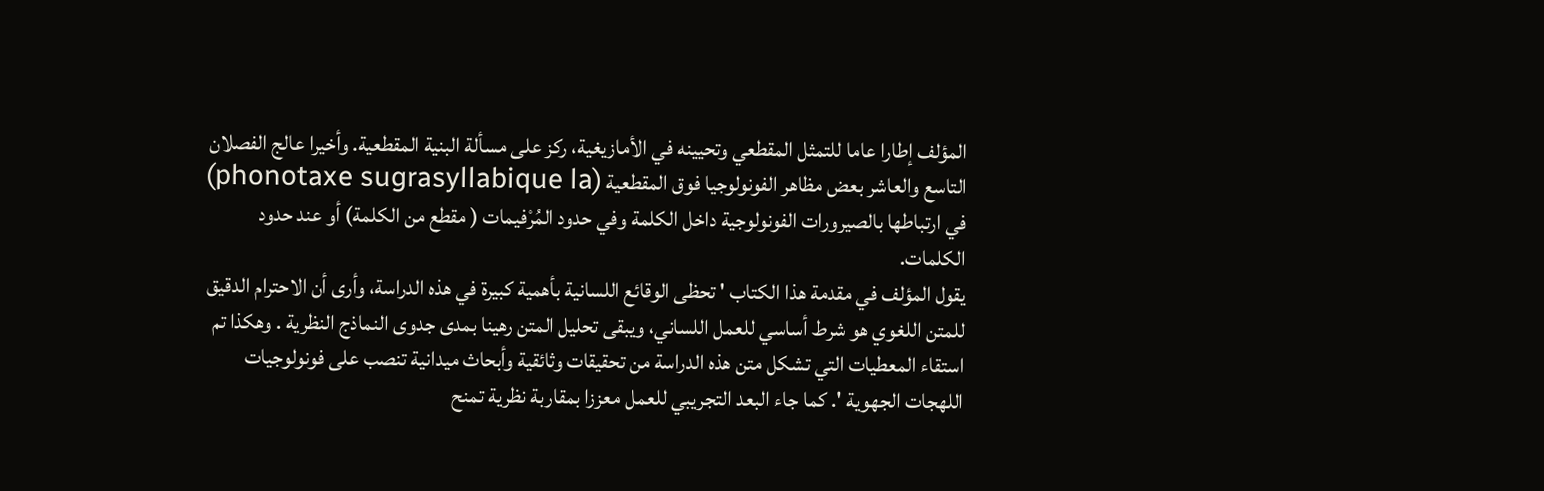المؤلف إطارا عاما للتمثل المقطعي وتحيينه في الأمازيغية، ركز على مسألة البنية المقطعية. وأخيرا عالج الفصلان التاسع والعاشر بعض مظاهر الفونولوجيا فوق المقطعية (phonotaxe sugrasyllabique la) في ارتباطها بالصيرورات الفونولوجية داخل الكلمة وفي حدود المُرْفيمات ( مقطع من الكلمة) أو عند حدود الكلمات.
يقول المؤلف في مقدمة هذا الكتاب ' تحظى الوقائع اللسانية بأهمية كبيرة في هذه الدراسة، وأرى أن الاحترام الدقيق للمتن اللغوي هو شرط أساسي للعمل اللساني، ويبقى تحليل المتن رهينا بمدى جدوى النماذج النظرية . وهكذا تم استقاء المعطيات التي تشكل متن هذه الدراسة من تحقيقات وثائقية وأبحاث ميدانية تنصب على فونولوجيات اللهجات الجهوية '. كما جاء البعد التجريبي للعمل معززا بمقاربة نظرية تمنح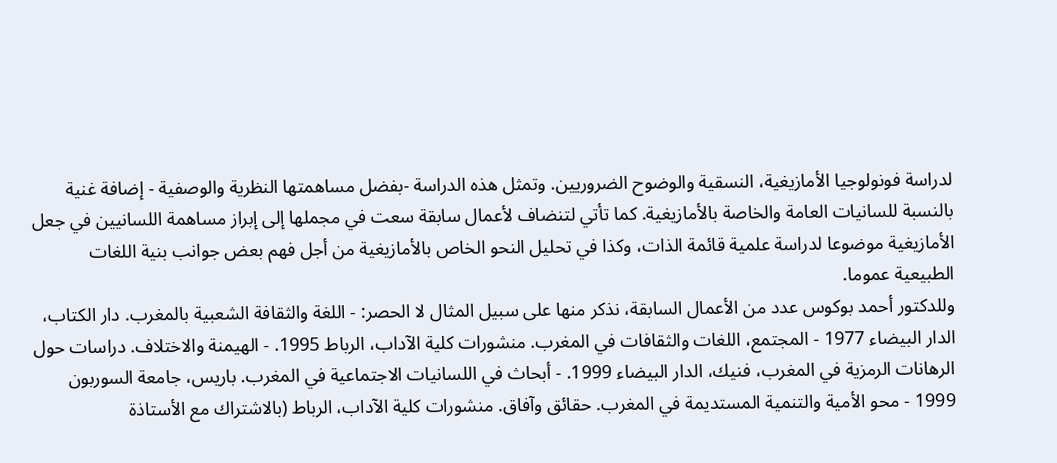لدراسة فونولوجيا الأمازيغية، النسقية والوضوح الضروريين. وتمثل هذه الدراسة -بفضل مساهمتها النظرية والوصفية - إضافة غنية بالنسبة للسانيات العامة والخاصة بالأمازيغية. كما تأتي لتنضاف لأعمال سابقة سعت في مجملها إلى إبراز مساهمة اللسانيين في جعل الأمازيغية موضوعا لدراسة علمية قائمة الذات، وكذا في تحليل النحو الخاص بالأمازيغية من أجل فهم بعض جوانب بنية اللغات الطبيعية عموما.
وللدكتور أحمد بوكوس عدد من الأعمال السابقة، نذكر منها على سبيل المثال لا الحصر: - اللغة والثقافة الشعبية بالمغرب. دار الكتاب، الدار البيضاء 1977 - المجتمع، اللغات والثقافات في المغرب. منشورات كلية الآداب، الرباط 1995. - الهيمنة والاختلاف. دراسات حول الرهانات الرمزية في المغرب، فنيك، الدار البيضاء 1999. - أبحاث في اللسانيات الاجتماعية في المغرب. باريس، جامعة السوربون 1999 - محو الأمية والتنمية المستديمة في المغرب. حقائق وآفاق. منشورات كلية الآداب، الرباط (بالاشتراك مع الأستاذة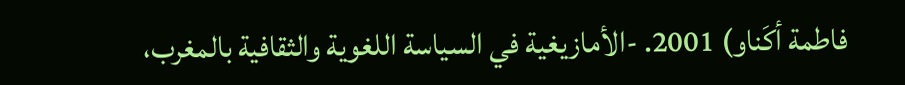فاطمة أكَناو) 2001. -الأمازيغية في السياسة اللغوية والثقافية بالمغرب،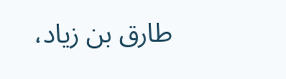طارق بن زياد،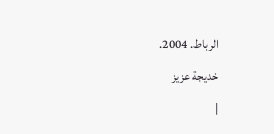الرباط. 2004.
خديجة عزيز
|